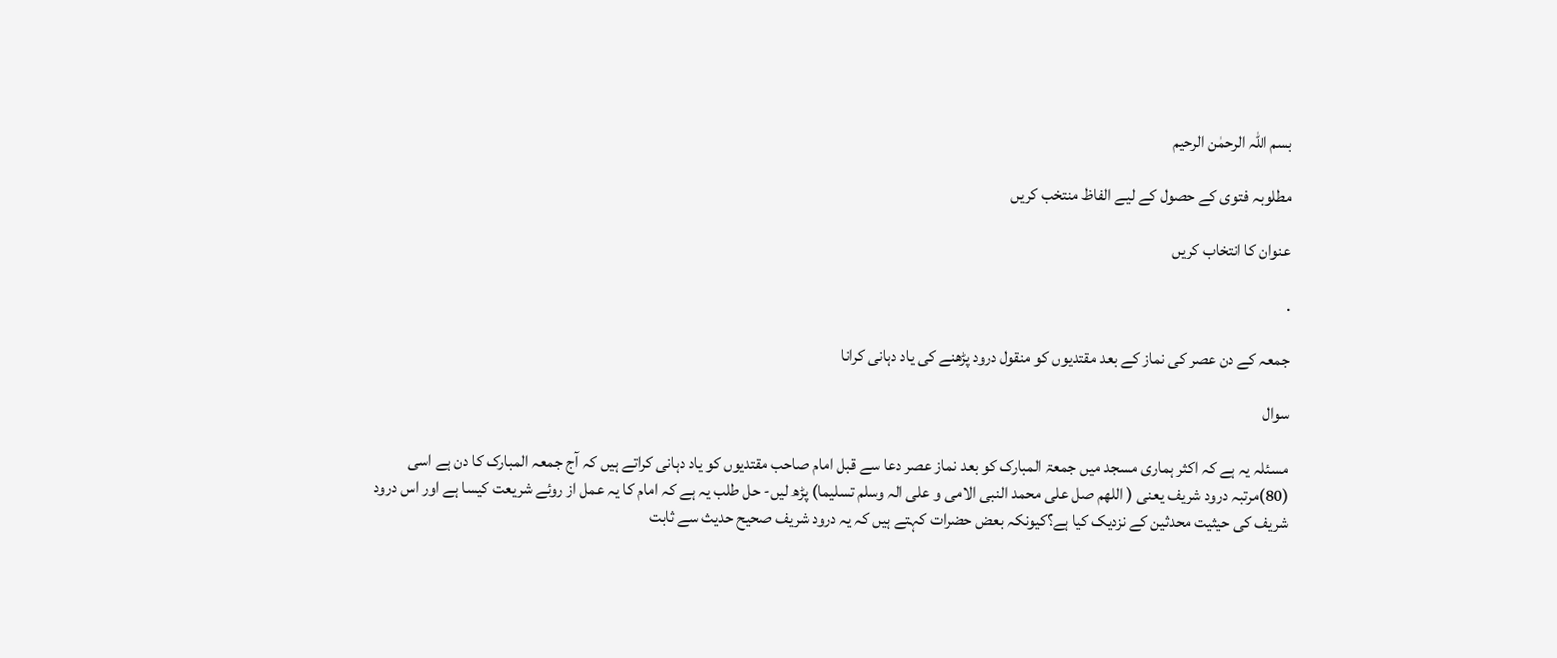بسم اللہ الرحمٰن الرحیم

مطلوبہ فتوی کے حصول کے لیے الفاظ منتخب کریں

عنوان کا انتخاب کریں

.

جمعہ کے دن عصر کی نماز کے بعد مقتدیوں کو منقول درود پڑھنے کی یاد دہانی کرانا

سوال

مسئلہ یہ ہے کہ اکثر ہماری مسجد میں جمعۃ المبارک کو بعد نماز عصر دعا سے قبل امام صاحب مقتدیوں کو یاد دہانی کراتے ہیں کہ آج جمعہ المبارک کا دن ہے اسی (80)مرتبہ درود شریف یعنی ( اللهم صل علی محمد النبی الامی و علی الہ وسلم تسلیما) پڑھ لیں- حل طلب یہ ہے کہ امام کا یہ عمل از روئے شریعت کیسا ہے اور اس درود شریف کی حیثیت محدثین کے نزدیک کیا ہے؟کیونکہ بعض حضرات کہتے ہیں کہ یہ درود شریف صحیح حدیث سے ثابت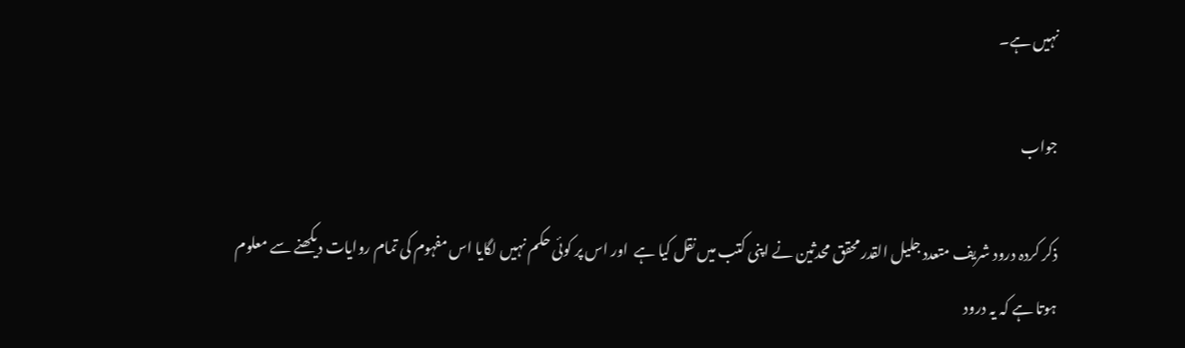نہیں ہے۔

جواب

ذکر کردہ درود شریف متعدد جلیل القدر محقق محدثین نے اپنی کتب میں نقل کیا ہے  اور اس پر کوئی حکم نہیں لگایا اس مفہوم کی تمام روایات دیکھنے سے معلوم ہوتا ہے کہ یہ درود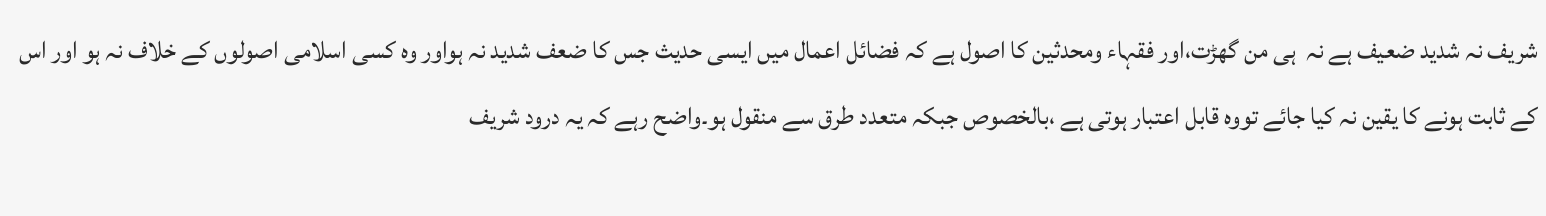شریف نہ شدید ضعیف ہے نہ  ہی من گھڑت،اور فقہاء ومحدثین کا اصول ہے کہ فضائل اعمال میں ایسی حدیث جس کا ضعف شدید نہ ہواور وہ کسی اسلامی اصولوں کے خلاف نہ ہو اور اس کے ثابت ہونے کا یقین نہ کیا جائے تووہ قابل اعتبار ہوتی ہے ،بالخصوص جبکہ متعدد طرق سے منقول ہو۔واضح رہے کہ یہ درود شریف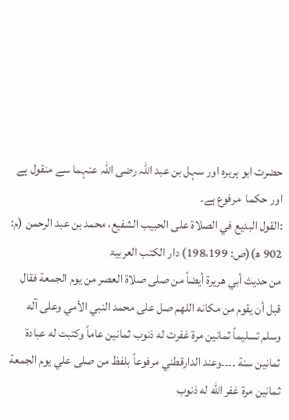حضرت ابو ہریرہ اور سہل بن عبد اللہ رضی اللہ عنہما سے منقول ہے اور حکما  مرفوع ہے۔
:القول البديع في الصلاة على الحبيب الشفيع، محمد بن عبد الرحمن (م: 902 ھ)(ص: 198،199) دار الکتب العربیۃ
من حديث أبي هريرة أيضاً من صلى صلاة العصر من يوم الجمعة فقال قبل أن يقوم من مكانه اللهم صل على محمد النبي الأمي وعلى آله وسلم تسليماً ثمانين مرة غفرت له ذنوب ثمانين عاماً وكتبت له عبادة ثمانين سنة ۔۔۔۔وعند الدارقطني مرفوعاً بلفظ من صلى علي يوم الجمعة ثمانين مرة غفر الله له ذنوب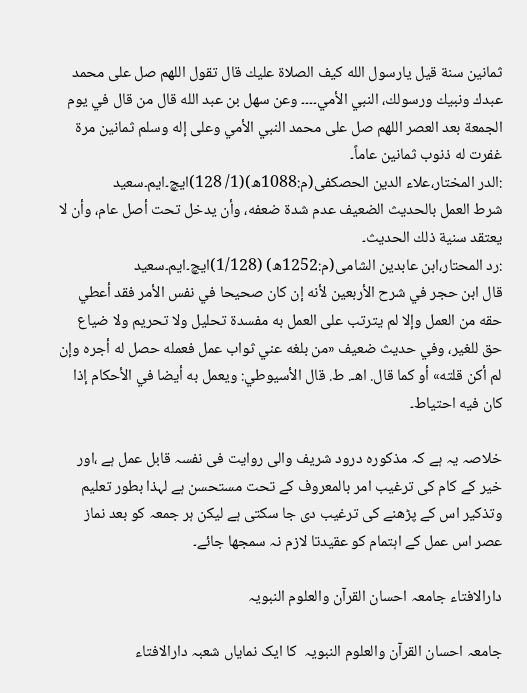ثمانين سنة قيل يارسول الله كيف الصلاة عليك قال تقول اللهم صل على محمد عبدك ونبيك ورسولك، النبي الأمي۔۔۔۔ وعن سهل بن عبد الله قال من قال في يوم الجمعة بعد العصر اللهم صل على محمد النبي الأمي وعلى إله وسلم ثمانين مرة غفرت له ذنوب ثمانين عاماً۔
:الدر المختار،علاء الدین الحصکفی(م:1088ھ)(1/ 128)ایچ۔ایم۔سعید
شرط العمل بالحديث الضعيف عدم شدة ضعفه، وأن يدخل تحت أصل عام، وأن لا يعتقد سنية ذلك الحديث۔
:رد المحتار،ابن عابدین الشامی(م:1252ھ) (1/128)ايچ۔ايم۔سعيد
قال ابن حجر في شرح الأربعين لأنه إن كان صحيحا في نفس الأمر فقد أعطي حقه من العمل وإلا لم يترتب على العمل به مفسدة تحليل ولا تحريم ولا ضياع حق للغير، وفي حديث ضعيف «من بلغه عني ثواب عمل فعمله حصل له أجره وإن لم أكن قلته» أو كما قال. اهـ. ط. قال الأسيوطي: ويعمل به أيضا في الأحكام إذا كان فيه احتياط۔

خلاصہ یہ ہے کہ مذکورہ درود شریف والی روایت فی نفسہ قابل عمل ہے ،اور خیر کے کام کی ترغیب امر بالمعروف کے تحت مستحسن ہے لہذا بطور تعلیم وتذکیر اس کے پڑھنے کی ترغیب دی جا سکتی ہے لیکن ہر جمعہ کو بعد نماز عصر اس عمل کے اہتمام کو عقیدتا لازم نہ سمجھا جائے۔

دارالافتاء جامعہ احسان القرآن والعلوم النبویہ

جامعہ احسان القرآن والعلوم النبویہ  کا ایک نمایاں شعبہ دارالافتاء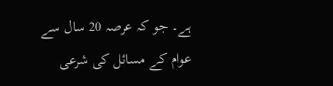ہے۔ جو کہ عرصہ 20 سال سے عوام کے مسائل کی شرعی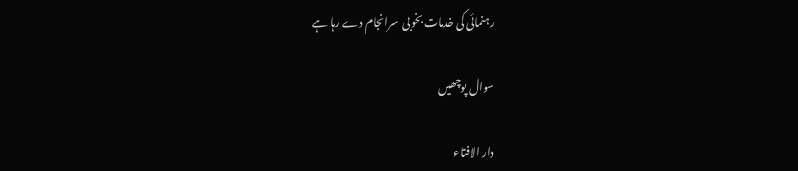رہنمائی کی خدمات بخوبی  سرانجام دے رہا ہے

سوال پوچھیں

دار الافتاء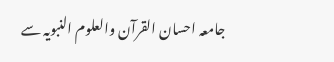جامعہ احسان القرآن والعلوم النبویہ سے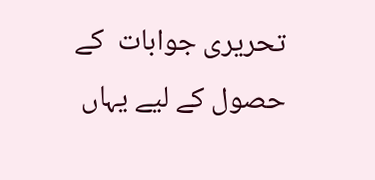تحریری جوابات  کے حصول کے لیے یہاں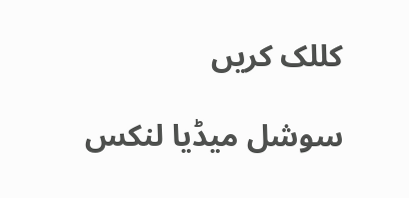کللک کریں

سوشل میڈیا لنکس